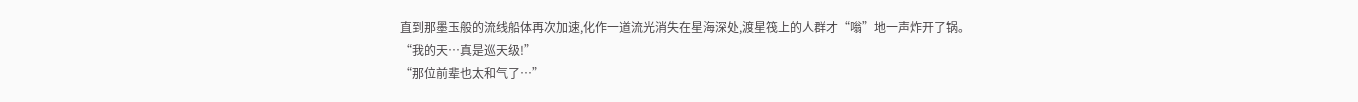直到那墨玉般的流线船体再次加速,化作一道流光消失在星海深处,渡星筏上的人群才“嗡”地一声炸开了锅。
“我的天…真是巡天级!”
“那位前辈也太和气了…”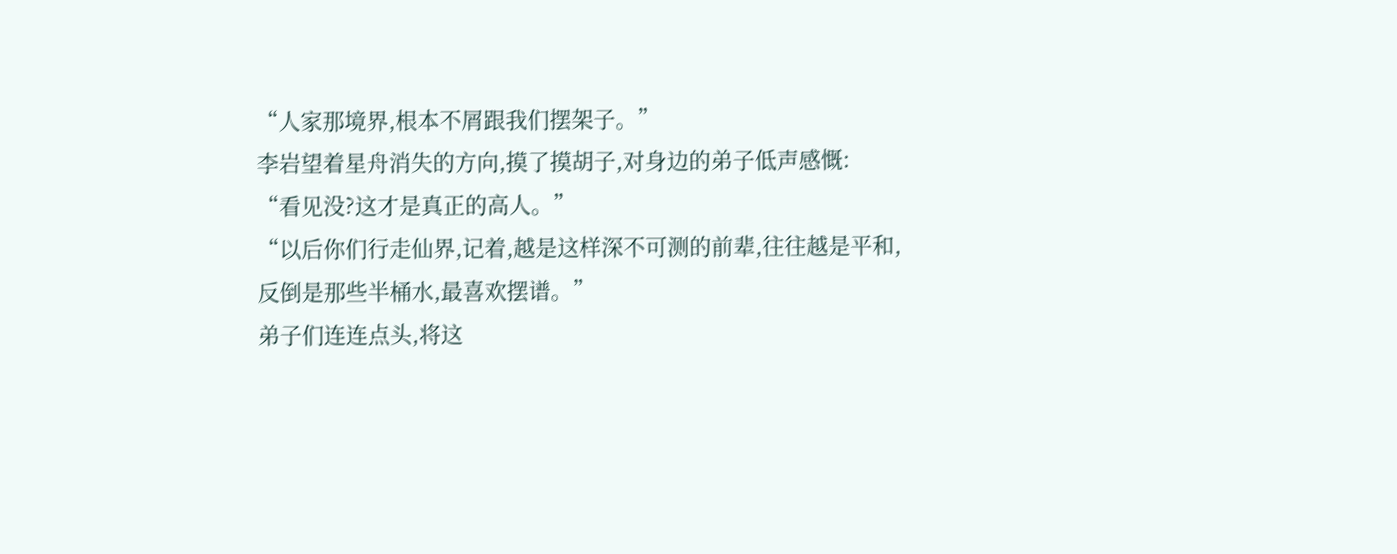“人家那境界,根本不屑跟我们摆架子。”
李岩望着星舟消失的方向,摸了摸胡子,对身边的弟子低声感慨:
“看见没?这才是真正的高人。”
“以后你们行走仙界,记着,越是这样深不可测的前辈,往往越是平和,反倒是那些半桶水,最喜欢摆谱。”
弟子们连连点头,将这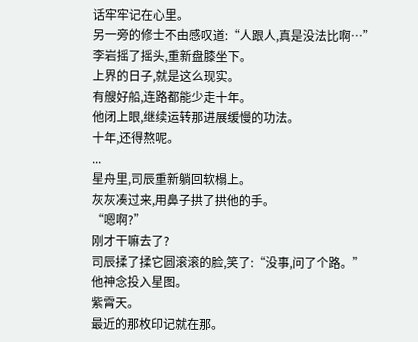话牢牢记在心里。
另一旁的修士不由感叹道:“人跟人,真是没法比啊…”
李岩摇了摇头,重新盘膝坐下。
上界的日子,就是这么现实。
有艘好船,连路都能少走十年。
他闭上眼,继续运转那进展缓慢的功法。
十年,还得熬呢。
...
星舟里,司辰重新躺回软榻上。
灰灰凑过来,用鼻子拱了拱他的手。
“嗯啊?”
刚才干嘛去了?
司辰揉了揉它圆滚滚的脸,笑了:“没事,问了个路。”
他神念投入星图。
紫霄天。
最近的那枚印记就在那。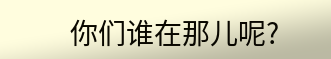你们谁在那儿呢?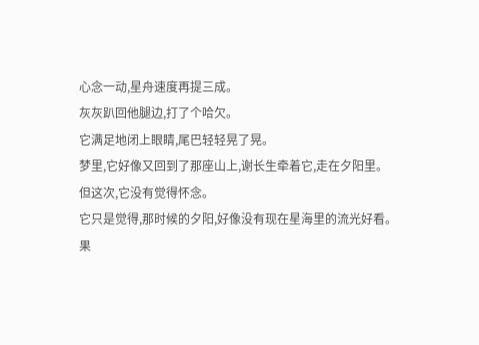心念一动,星舟速度再提三成。
灰灰趴回他腿边,打了个哈欠。
它满足地闭上眼睛,尾巴轻轻晃了晃。
梦里,它好像又回到了那座山上,谢长生牵着它,走在夕阳里。
但这次,它没有觉得怀念。
它只是觉得,那时候的夕阳,好像没有现在星海里的流光好看。
果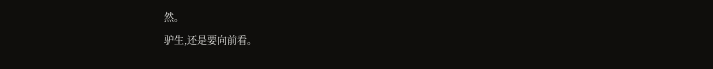然。
驴生,还是要向前看。